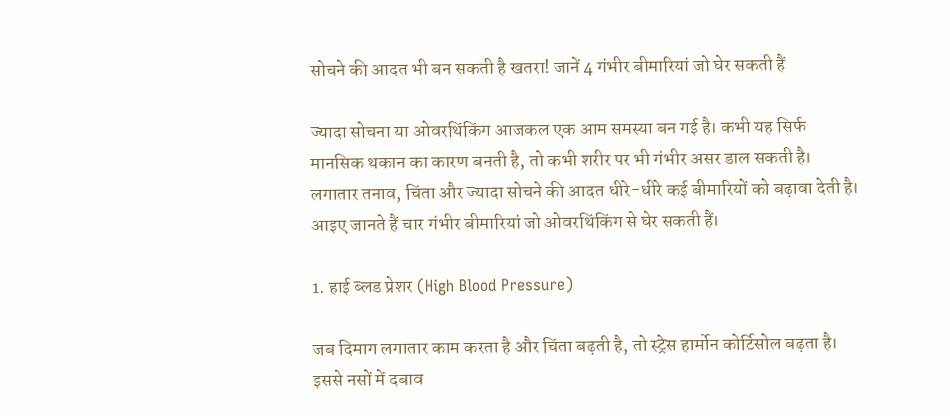सोचने की आदत भी बन सकती है खतरा! जानें 4 गंभीर बीमारियां जो घेर सकती हैं

ज्यादा सोचना या ओवरथिंकिंग आजकल एक आम समस्या बन गई है। कभी यह सिर्फ मानसिक थकान का कारण बनती है, तो कभी शरीर पर भी गंभीर असर डाल सकती है। लगातार तनाव, चिंता और ज्यादा सोचने की आदत धीरे-धीरे कई बीमारियों को बढ़ावा देती है। आइए जानते हैं चार गंभीर बीमारियां जो ओवरथिंकिंग से घेर सकती हैं।

1. हाई ब्लड प्रेशर (High Blood Pressure)

जब दिमाग लगातार काम करता है और चिंता बढ़ती है, तो स्ट्रेस हार्मोन कोर्टिसोल बढ़ता है। इससे नसों में दबाव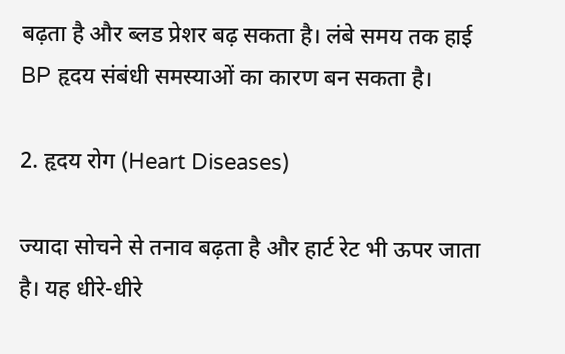बढ़ता है और ब्लड प्रेशर बढ़ सकता है। लंबे समय तक हाई BP हृदय संबंधी समस्याओं का कारण बन सकता है।

2. हृदय रोग (Heart Diseases)

ज्यादा सोचने से तनाव बढ़ता है और हार्ट रेट भी ऊपर जाता है। यह धीरे-धीरे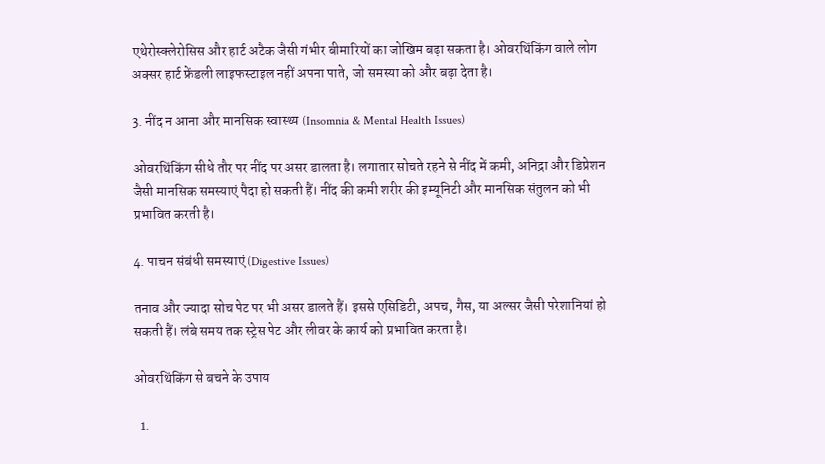एथेरोस्क्लेरोसिस और हार्ट अटैक जैसी गंभीर बीमारियों का जोखिम बढ़ा सकता है। ओवरथिंकिंग वाले लोग अक्सर हार्ट फ्रेंडली लाइफस्टाइल नहीं अपना पाते, जो समस्या को और बढ़ा देता है।

3. नींद न आना और मानसिक स्वास्थ्य (Insomnia & Mental Health Issues)

ओवरथिंकिंग सीधे तौर पर नींद पर असर डालता है। लगातार सोचते रहने से नींद में कमी, अनिद्रा और डिप्रेशन जैसी मानसिक समस्याएं पैदा हो सकती हैं। नींद की कमी शरीर की इम्यूनिटी और मानसिक संतुलन को भी प्रभावित करती है।

4. पाचन संबंधी समस्याएं (Digestive Issues)

तनाव और ज्यादा सोच पेट पर भी असर डालते हैं। इससे एसिडिटी, अपच, गैस, या अल्सर जैसी परेशानियां हो सकती हैं। लंबे समय तक स्ट्रेस पेट और लीवर के कार्य को प्रभावित करता है।

ओवरथिंकिंग से बचने के उपाय

  1.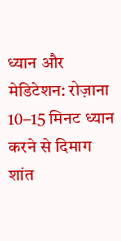ध्यान और मेडिटेशन: रोज़ाना 10–15 मिनट ध्यान करने से दिमाग शांत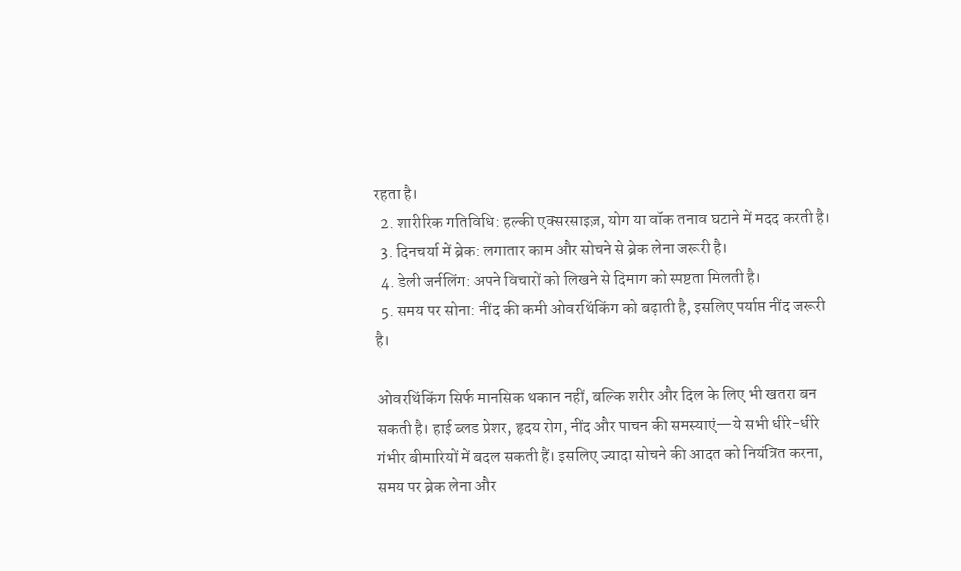रहता है।
  2. शारीरिक गतिविधि: हल्की एक्सरसाइज़, योग या वॉक तनाव घटाने में मदद करती है।
  3. दिनचर्या में ब्रेक: लगातार काम और सोचने से ब्रेक लेना जरूरी है।
  4. डेली जर्नलिंग: अपने विचारों को लिखने से दिमाग को स्पष्टता मिलती है।
  5. समय पर सोना: नींद की कमी ओवरथिंकिंग को बढ़ाती है, इसलिए पर्याप्त नींद जरूरी है।

ओवरथिंकिंग सिर्फ मानसिक थकान नहीं, बल्कि शरीर और दिल के लिए भी खतरा बन सकती है। हाई ब्लड प्रेशर, हृदय रोग, नींद और पाचन की समस्याएं—ये सभी धीरे-धीरे गंभीर बीमारियों में बदल सकती हैं। इसलिए ज्यादा सोचने की आदत को नियंत्रित करना, समय पर ब्रेक लेना और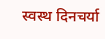स्वस्थ दिनचर्या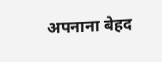अपनाना बेहद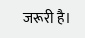जरूरी है।